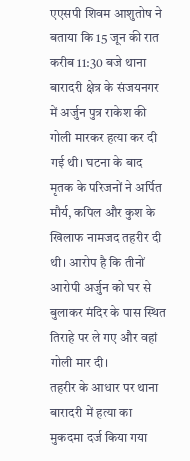एएसपी शिवम आशुतोष ने बताया कि 15 जून की रात करीब 11:30 बजे थाना बारादरी क्षेत्र के संजयनगर में अर्जुन पुत्र राकेश की गोली मारकर हत्या कर दी गई थी। घटना के बाद मृतक के परिजनों ने अर्पित मौर्य, कपिल और कुश के खिलाफ नामजद तहरीर दी थी। आरोप है कि तीनों आरोपी अर्जुन को घर से बुलाकर मंदिर के पास स्थित तिराहे पर ले गए और वहां गोली मार दी।
तहरीर के आधार पर थाना बारादरी में हत्या का मुकदमा दर्ज किया गया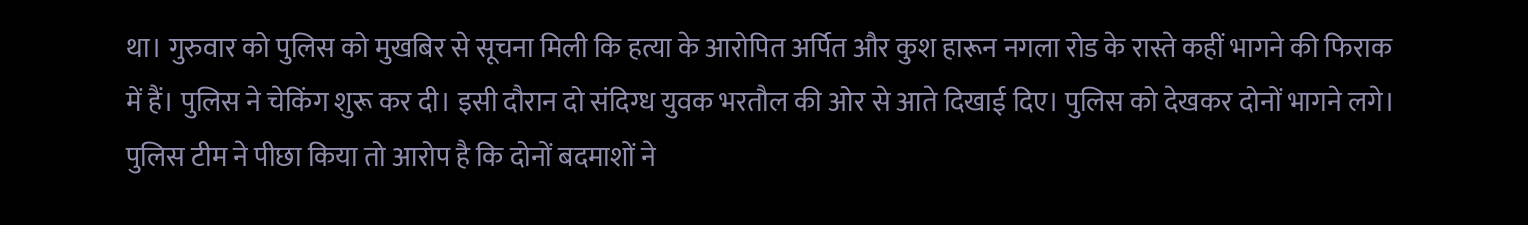था। गुरुवार को पुलिस को मुखबिर से सूचना मिली कि हत्या के आरोपित अर्पित और कुश हारून नगला रोड के रास्ते कहीं भागने की फिराक में हैं। पुलिस ने चेकिंग शुरू कर दी। इसी दौरान दो संदिग्ध युवक भरतौल की ओर से आते दिखाई दिए। पुलिस को देखकर दोनों भागने लगे।
पुलिस टीम ने पीछा किया तो आरोप है कि दोनों बदमाशों ने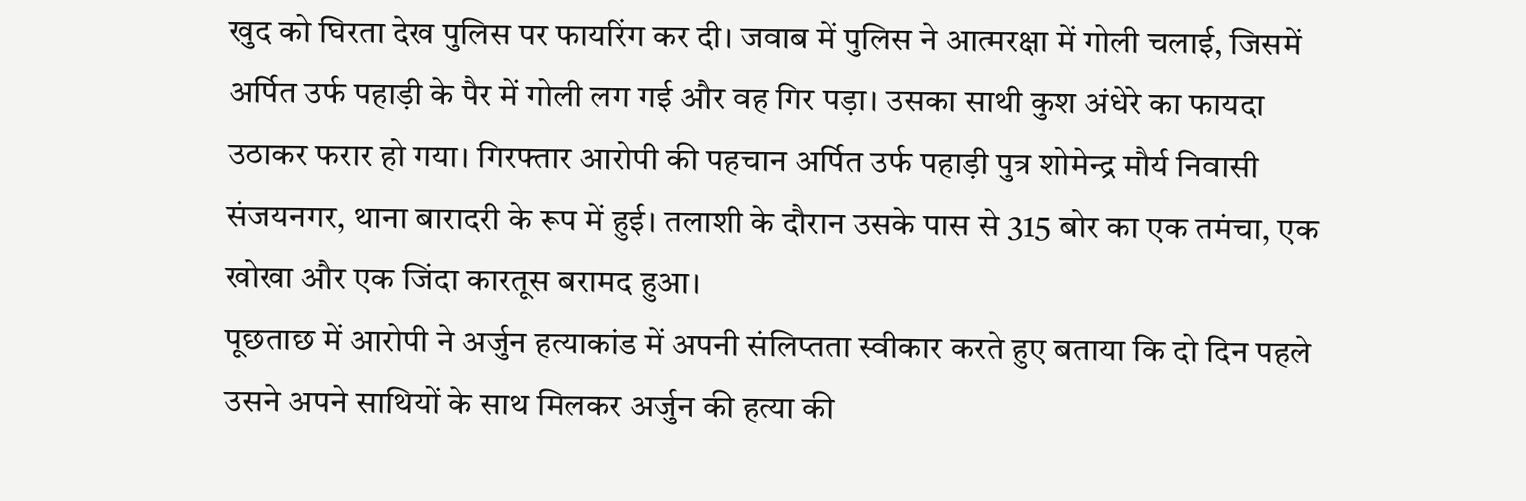खुद को घिरता देख पुलिस पर फायरिंग कर दी। जवाब में पुलिस ने आत्मरक्षा में गोली चलाई, जिसमें अर्पित उर्फ पहाड़ी के पैर में गोली लग गई और वह गिर पड़ा। उसका साथी कुश अंधेरे का फायदा उठाकर फरार हो गया। गिरफ्तार आरोपी की पहचान अर्पित उर्फ पहाड़ी पुत्र शोमेन्द्र मौर्य निवासी संजयनगर, थाना बारादरी के रूप में हुई। तलाशी के दौरान उसके पास से 315 बोर का एक तमंचा, एक खोखा और एक जिंदा कारतूस बरामद हुआ।
पूछताछ में आरोपी ने अर्जुन हत्याकांड में अपनी संलिप्तता स्वीकार करते हुए बताया कि दो दिन पहले उसने अपने साथियों के साथ मिलकर अर्जुन की हत्या की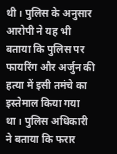थी। पुलिस के अनुसार आरोपी ने यह भी बताया कि पुलिस पर फायरिंग और अर्जुन की हत्या में इसी तमंचे का इस्तेमाल किया गया था। पुलिस अधिकारी ने बताया कि फरार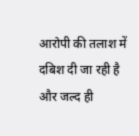आरोपी की तलाश में दबिश दी जा रही है और जल्द ही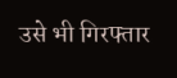उसे भी गिरफ्तार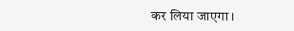कर लिया जाएगा।